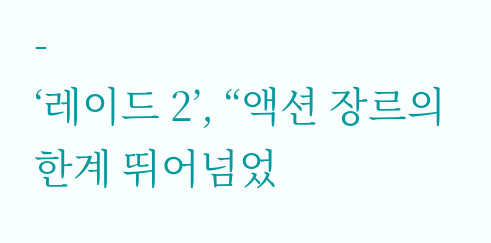-
‘레이드 2’, “액션 장르의 한계 뛰어넘었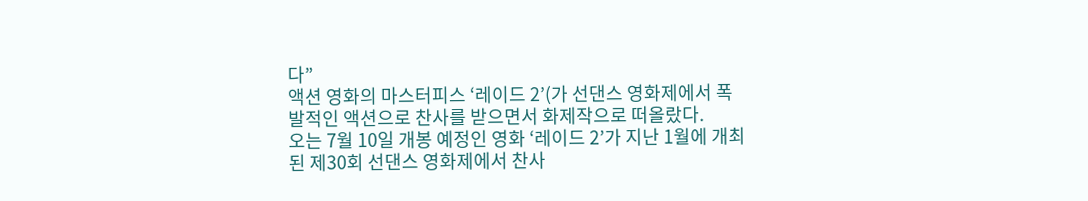다”
액션 영화의 마스터피스 ‘레이드 2’(가 선댄스 영화제에서 폭발적인 액션으로 찬사를 받으면서 화제작으로 떠올랐다.
오는 7월 10일 개봉 예정인 영화 ‘레이드 2’가 지난 1월에 개최된 제30회 선댄스 영화제에서 찬사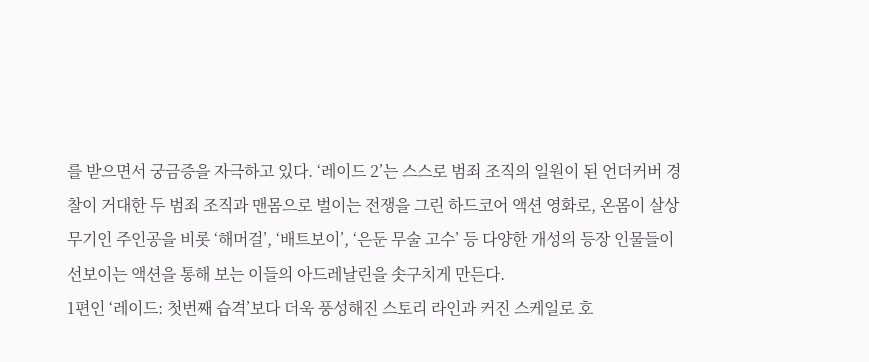를 받으면서 궁금증을 자극하고 있다. ‘레이드 2’는 스스로 범죄 조직의 일원이 된 언더커버 경찰이 거대한 두 범죄 조직과 맨몸으로 벌이는 전쟁을 그린 하드코어 액션 영화로, 온몸이 살상무기인 주인공을 비롯 ‘해머걸’, ‘배트보이’, ‘은둔 무술 고수’ 등 다양한 개성의 등장 인물들이 선보이는 액션을 통해 보는 이들의 아드레날린을 솟구치게 만든다.
1편인 ‘레이드: 첫번째 습격’보다 더욱 풍성해진 스토리 라인과 커진 스케일로 호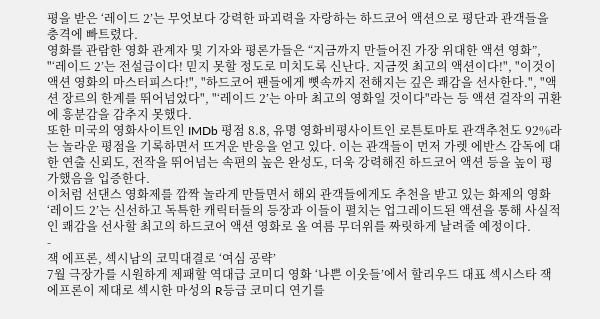평을 받은 ‘레이드 2’는 무엇보다 강력한 파괴력을 자랑하는 하드코어 액션으로 평단과 관객들을 충격에 빠트렸다.
영화를 관람한 영화 관계자 및 기자와 평론가들은 “지금까지 만들어진 가장 위대한 액션 영화”, "‘레이드 2’는 전설급이다! 믿지 못할 정도로 미치도록 신난다. 지금껏 최고의 액션이다!", "이것이 액션 영화의 마스터피스다!", "하드코어 팬들에게 뼛속까지 전해지는 깊은 쾌감을 선사한다.", "액션 장르의 한계를 뛰어넘었다", "‘레이드 2’는 아마 최고의 영화일 것이다"라는 등 액션 걸작의 귀환에 흥분감을 감추지 못했다.
또한 미국의 영화사이트인 IMDb 평점 8.8, 유명 영화비평사이트인 로튼토마토 관객추천도 92%라는 놀라운 평점을 기록하면서 뜨거운 반응을 얻고 있다. 이는 관객들이 먼저 가렛 에반스 감독에 대한 연출 신뢰도, 전작을 뛰어넘는 속편의 높은 완성도, 더욱 강력해진 하드코어 액션 등을 높이 평가했음을 입증한다.
이처럼 선댄스 영화제를 깜짝 놀라게 만들면서 해외 관객들에게도 추천을 받고 있는 화제의 영화 ‘레이드 2’는 신선하고 독특한 캐릭터들의 등장과 이들이 펼치는 업그레이드된 액션을 통해 사실적인 쾌감을 선사할 최고의 하드코어 액션 영화로 올 여름 무더위를 짜릿하게 날려줄 예정이다.
-
잭 에프론, 섹시남의 코믹대결로 ‘여심 공략’
7월 극장가를 시원하게 제패할 역대급 코미디 영화 ‘나쁜 이웃들’에서 할리우드 대표 섹시스타 잭 에프론이 제대로 섹시한 마성의 R등급 코미디 연기를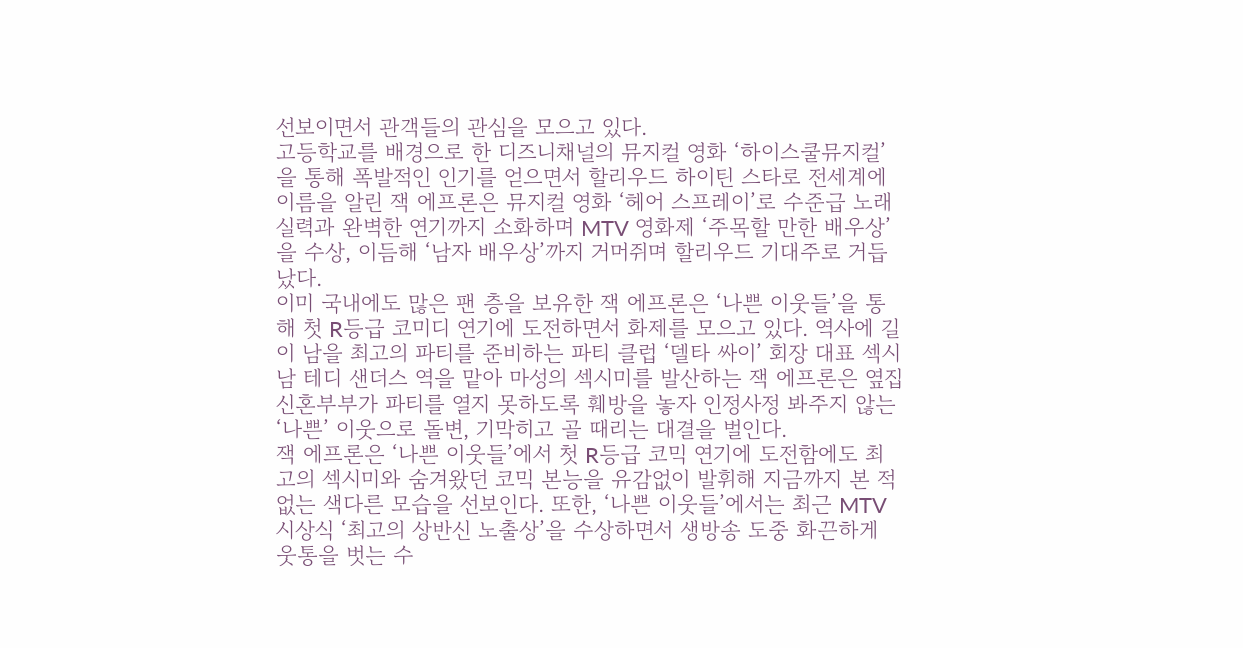선보이면서 관객들의 관심을 모으고 있다.
고등학교를 배경으로 한 디즈니채널의 뮤지컬 영화 ‘하이스쿨뮤지컬’을 통해 폭발적인 인기를 얻으면서 할리우드 하이틴 스타로 전세계에 이름을 알린 잭 에프론은 뮤지컬 영화 ‘헤어 스프레이’로 수준급 노래실력과 완벽한 연기까지 소화하며 MTV 영화제 ‘주목할 만한 배우상’을 수상, 이듬해 ‘남자 배우상’까지 거머쥐며 할리우드 기대주로 거듭났다.
이미 국내에도 많은 팬 층을 보유한 잭 에프론은 ‘나쁜 이웃들’을 통해 첫 R등급 코미디 연기에 도전하면서 화제를 모으고 있다. 역사에 길이 남을 최고의 파티를 준비하는 파티 클럽 ‘델타 싸이’ 회장 대표 섹시남 테디 샌더스 역을 맡아 마성의 섹시미를 발산하는 잭 에프론은 옆집 신혼부부가 파티를 열지 못하도록 훼방을 놓자 인정사정 봐주지 않는 ‘나쁜’ 이웃으로 돌변, 기막히고 골 때리는 대결을 벌인다.
잭 에프론은 ‘나쁜 이웃들’에서 첫 R등급 코믹 연기에 도전함에도 최고의 섹시미와 숨겨왔던 코믹 본능을 유감없이 발휘해 지금까지 본 적 없는 색다른 모습을 선보인다. 또한, ‘나쁜 이웃들’에서는 최근 MTV 시상식 ‘최고의 상반신 노출상’을 수상하면서 생방송 도중 화끈하게 웃통을 벗는 수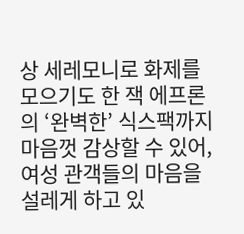상 세레모니로 화제를 모으기도 한 잭 에프론의 ‘완벽한’ 식스팩까지 마음껏 감상할 수 있어, 여성 관객들의 마음을 설레게 하고 있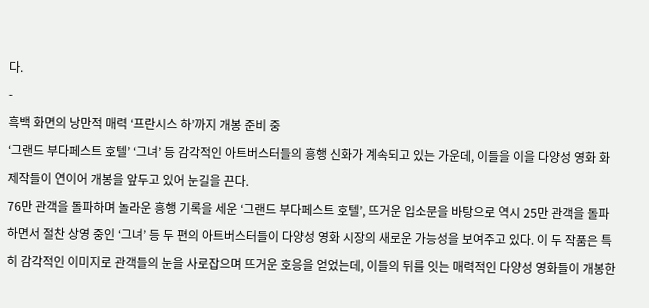다.
-
흑백 화면의 낭만적 매력 ‘프란시스 하’까지 개봉 준비 중
‘그랜드 부다페스트 호텔’ ‘그녀’ 등 감각적인 아트버스터들의 흥행 신화가 계속되고 있는 가운데, 이들을 이을 다양성 영화 화제작들이 연이어 개봉을 앞두고 있어 눈길을 끈다.
76만 관객을 돌파하며 놀라운 흥행 기록을 세운 ‘그랜드 부다페스트 호텔’, 뜨거운 입소문을 바탕으로 역시 25만 관객을 돌파하면서 절찬 상영 중인 ‘그녀’ 등 두 편의 아트버스터들이 다양성 영화 시장의 새로운 가능성을 보여주고 있다. 이 두 작품은 특히 감각적인 이미지로 관객들의 눈을 사로잡으며 뜨거운 호응을 얻었는데, 이들의 뒤를 잇는 매력적인 다양성 영화들이 개봉한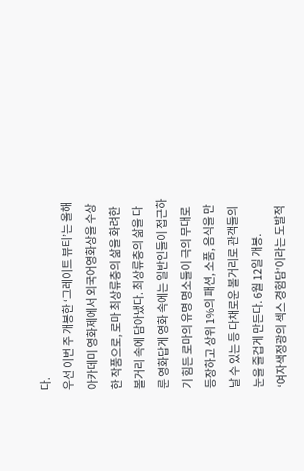다.
우선 이번 주 개봉한 ‘그레이트 뷰티’는 올해 아카데미 영화제에서 외국어영화상을 수상한 작품으로, 로마 최상류층의 삶을 화려한 볼거리 속에 담아냈다. 최상류층의 삶을 다룬 영화답게 영화 속에는 일반인들이 접근하기 힘든 로마의 유명 명소들이 극의 무대로 등장하고 상위 1%의 패션, 소품, 음식을 만날 수 있는 등 다채로운 볼거리로 관객들의 눈을 즐겁게 만든다. 6월 12일 개봉.
‘여자색정광의 섹스 경험담’이라는 도발적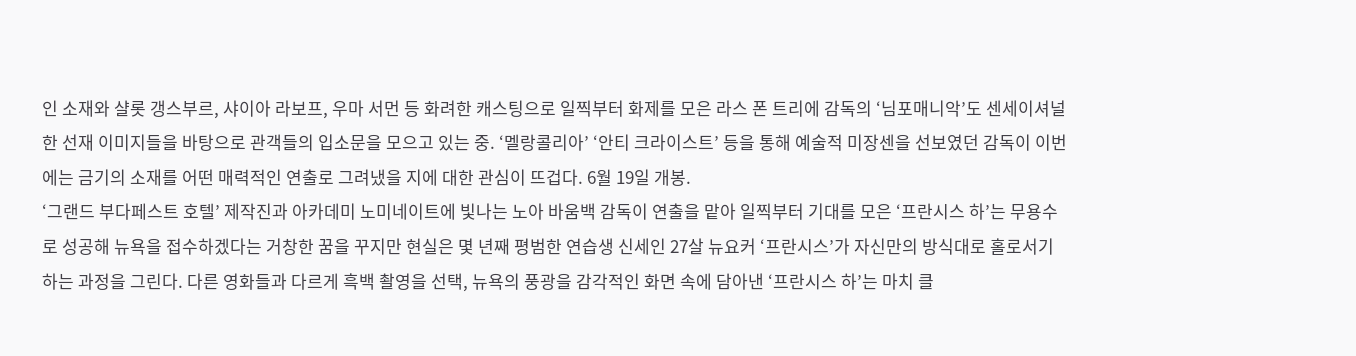인 소재와 샬롯 갱스부르, 샤이아 라보프, 우마 서먼 등 화려한 캐스팅으로 일찍부터 화제를 모은 라스 폰 트리에 감독의 ‘님포매니악’도 센세이셔널한 선재 이미지들을 바탕으로 관객들의 입소문을 모으고 있는 중. ‘멜랑콜리아’ ‘안티 크라이스트’ 등을 통해 예술적 미장센을 선보였던 감독이 이번에는 금기의 소재를 어떤 매력적인 연출로 그려냈을 지에 대한 관심이 뜨겁다. 6월 19일 개봉.
‘그랜드 부다페스트 호텔’ 제작진과 아카데미 노미네이트에 빛나는 노아 바움백 감독이 연출을 맡아 일찍부터 기대를 모은 ‘프란시스 하’는 무용수로 성공해 뉴욕을 접수하겠다는 거창한 꿈을 꾸지만 현실은 몇 년째 평범한 연습생 신세인 27살 뉴요커 ‘프란시스’가 자신만의 방식대로 홀로서기 하는 과정을 그린다. 다른 영화들과 다르게 흑백 촬영을 선택, 뉴욕의 풍광을 감각적인 화면 속에 담아낸 ‘프란시스 하’는 마치 클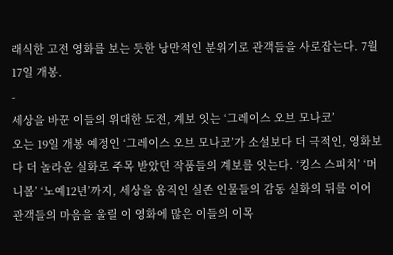래식한 고전 영화를 보는 듯한 낭만적인 분위기로 관객들을 사로잡는다. 7월 17일 개봉.
-
세상을 바꾼 이들의 위대한 도전, 계보 잇는 ‘그레이스 오브 모나코’
오는 19일 개봉 예정인 ‘그레이스 오브 모나코’가 소설보다 더 극적인, 영화보다 더 놀라운 실화로 주목 받았던 작품들의 계보를 잇는다. ‘킹스 스피치’ ‘머니볼’ ‘노예12년’까지, 세상을 움직인 실존 인물들의 감동 실화의 뒤를 이어 관객들의 마음을 울릴 이 영화에 많은 이들의 이목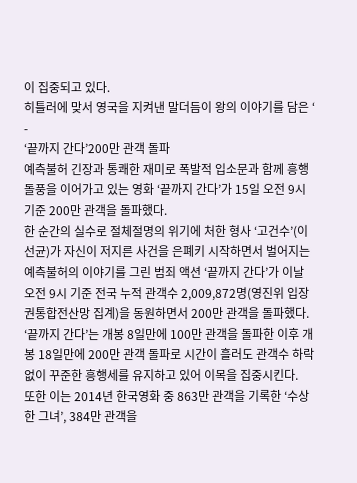이 집중되고 있다.
히틀러에 맞서 영국을 지켜낸 말더듬이 왕의 이야기를 담은 ‘
-
‘끝까지 간다’200만 관객 돌파
예측불허 긴장과 통쾌한 재미로 폭발적 입소문과 함께 흥행 돌풍을 이어가고 있는 영화 ‘끝까지 간다’가 15일 오전 9시 기준 200만 관객을 돌파했다.
한 순간의 실수로 절체절명의 위기에 처한 형사 ‘고건수’(이선균)가 자신이 저지른 사건을 은폐키 시작하면서 벌어지는 예측불허의 이야기를 그린 범죄 액션 ‘끝까지 간다’가 이날 오전 9시 기준 전국 누적 관객수 2,009,872명(영진위 입장권통합전산망 집계)을 동원하면서 200만 관객을 돌파했다.
‘끝까지 간다’는 개봉 8일만에 100만 관객을 돌파한 이후 개봉 18일만에 200만 관객 돌파로 시간이 흘러도 관객수 하락 없이 꾸준한 흥행세를 유지하고 있어 이목을 집중시킨다.
또한 이는 2014년 한국영화 중 863만 관객을 기록한 ‘수상한 그녀’, 384만 관객을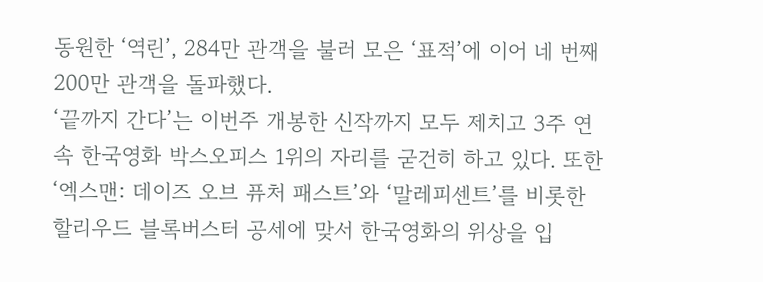동원한 ‘역린’, 284만 관객을 불러 모은 ‘표적’에 이어 네 번째 200만 관객을 돌파했다.
‘끝까지 간다’는 이번주 개봉한 신작까지 모두 제치고 3주 연속 한국영화 박스오피스 1위의 자리를 굳건히 하고 있다. 또한 ‘엑스맨: 데이즈 오브 퓨처 패스트’와 ‘말레피센트’를 비롯한 할리우드 블록버스터 공세에 맞서 한국영화의 위상을 입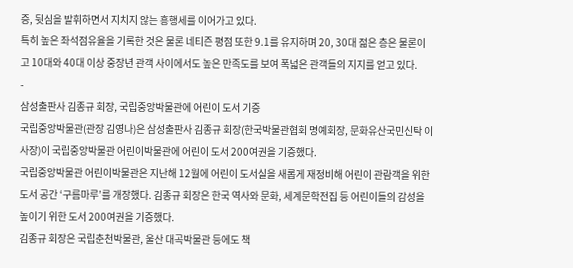증, 뒷심을 발휘하면서 지치지 않는 흥행세를 이어가고 있다.
특히 높은 좌석점유율을 기록한 것은 물론 네티즌 평점 또한 9.1를 유지하며 20, 30대 젊은 층은 물론이고 10대와 40대 이상 중장년 관객 사이에서도 높은 만족도를 보여 폭넓은 관객들의 지지를 얻고 있다.
-
삼성출판사 김종규 회장, 국립중앙박물관에 어린이 도서 기증
국립중앙박물관(관장 김영나)은 삼성출판사 김종규 회장(한국박물관협회 명예회장, 문화유산국민신탁 이사장)이 국립중앙박물관 어린이박물관에 어린이 도서 200여권을 기증했다.
국립중앙박물관 어린이박물관은 지난해 12월에 어린이 도서실을 새롭게 재정비해 어린이 관람객을 위한 도서 공간 ‘구름마루’를 개장했다. 김종규 회장은 한국 역사와 문화, 세계문학전집 등 어린이들의 감성을 높이기 위한 도서 200여권을 기증했다.
김종규 회장은 국립춘천박물관, 울산 대곡박물관 등에도 책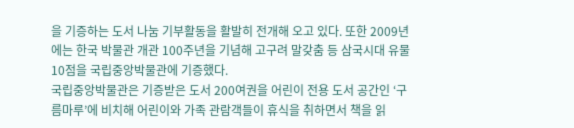을 기증하는 도서 나눔 기부활동을 활발히 전개해 오고 있다. 또한 2009년에는 한국 박물관 개관 100주년을 기념해 고구려 말갖춤 등 삼국시대 유물 10점을 국립중앙박물관에 기증했다.
국립중앙박물관은 기증받은 도서 200여권을 어린이 전용 도서 공간인 ‘구름마루’에 비치해 어린이와 가족 관람객들이 휴식을 취하면서 책을 읽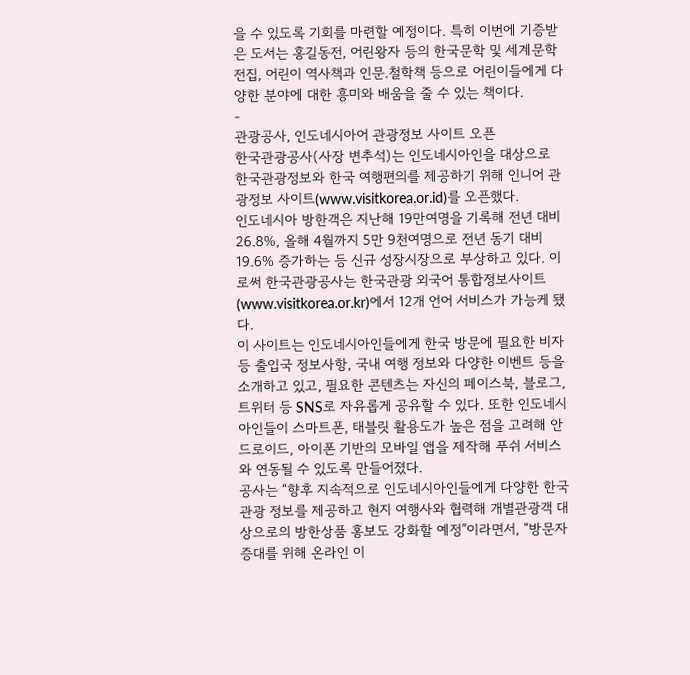을 수 있도록 기회를 마련할 예정이다. 특히 이번에 기증받은 도서는 홍길동전, 어린왕자 등의 한국문학 및 세계문학전집, 어린이 역사책과 인문.철학책 등으로 어린이들에게 다양한 분야에 대한 흥미와 배움을 줄 수 있는 책이다.
-
관광공사, 인도네시아어 관광정보 사이트 오픈
한국관광공사(사장 변추석)는 인도네시아인을 대상으로 한국관광정보와 한국 여행편의를 제공하기 위해 인니어 관광정보 사이트(www.visitkorea.or.id)를 오픈했다.
인도네시아 방한객은 지난해 19만여명을 기록해 전년 대비 26.8%, 올해 4월까지 5만 9천여명으로 전년 동기 대비 19.6% 증가하는 등 신규 성장시장으로 부상하고 있다. 이로써 한국관광공사는 한국관광 외국어 통합정보사이트(www.visitkorea.or.kr)에서 12개 언어 서비스가 가능케 됐다.
이 사이트는 인도네시아인들에게 한국 방문에 필요한 비자 등 출입국 정보사항, 국내 여행 정보와 다양한 이벤트 등을 소개하고 있고, 필요한 콘텐츠는 자신의 페이스북, 블로그, 트위터 등 SNS로 자유롭게 공유할 수 있다. 또한 인도네시아인들이 스마트폰, 태블릿 활용도가 높은 점을 고려해 안드로이드, 아이폰 기반의 모바일 앱을 제작해 푸쉬 서비스와 연동될 수 있도록 만들어졌다.
공사는 “향후 지속적으로 인도네시아인들에게 다양한 한국관광 정보를 제공하고 현지 여행사와 협력해 개별관광객 대상으로의 방한상품 홍보도 강화할 예정”이라면서, “방문자 증대를 위해 온라인 이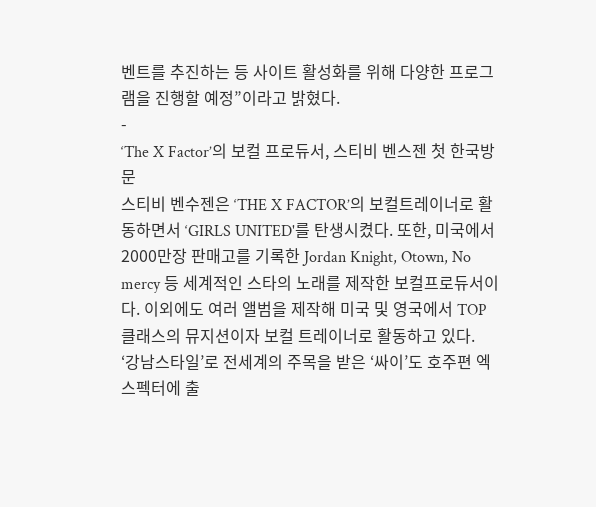벤트를 추진하는 등 사이트 활성화를 위해 다양한 프로그램을 진행할 예정”이라고 밝혔다.
-
‘The X Factor’의 보컬 프로듀서, 스티비 벤스젠 첫 한국방문
스티비 벤수젠은 ‘THE X FACTOR’의 보컬트레이너로 활동하면서 ‘GIRLS UNITED'를 탄생시켰다. 또한, 미국에서 2000만장 판매고를 기록한 Jordan Knight, Otown, No mercy 등 세계적인 스타의 노래를 제작한 보컬프로듀서이다. 이외에도 여러 앨범을 제작해 미국 및 영국에서 TOP 클래스의 뮤지션이자 보컬 트레이너로 활동하고 있다.
‘강남스타일’로 전세계의 주목을 받은 ‘싸이’도 호주편 엑스펙터에 출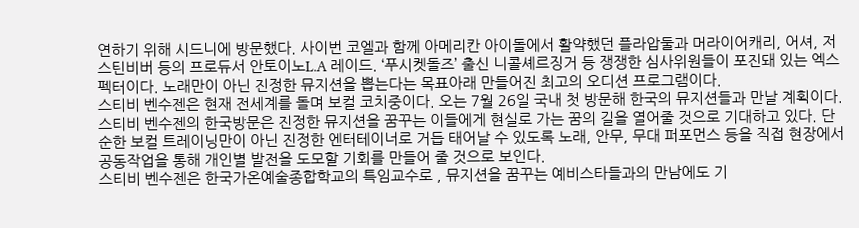연하기 위해 시드니에 방문했다. 사이번 코엘과 함께 아메리칸 아이돌에서 활약했던 플라압둘과 머라이어캐리, 어셔, 저스틴비버 등의 프로듀서 안토이노L.A 레이드. ‘푸시켓돌즈’ 출신 니콜셰르징거 등 쟁쟁한 심사위원들이 포진돼 있는 엑스펙터이다. 노래만이 아닌 진정한 뮤지션을 뽑는다는 목표아래 만들어진 최고의 오디션 프로그램이다.
스티비 벤수젠은 현재 전세계를 돌며 보컬 코치중이다. 오는 7월 26일 국내 첫 방문해 한국의 뮤지션들과 만날 계획이다. 스티비 벤수젠의 한국방문은 진정한 뮤지션을 꿈꾸는 이들에게 현실로 가는 꿈의 길을 열어줄 것으로 기대하고 있다. 단순한 보컬 트레이닝만이 아닌 진정한 엔터테이너로 거듭 태어날 수 있도록 노래, 안무, 무대 퍼포먼스 등을 직접 현장에서 공동작업을 통해 개인별 발전을 도모할 기회를 만들어 줄 것으로 보인다.
스티비 벤수젠은 한국가온예술종합학교의 특임교수로 , 뮤지션을 꿈꾸는 예비스타들과의 만남에도 기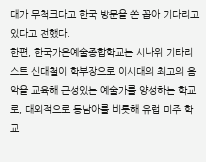대가 무척크다고 한국 방문을 쏜 꼽아 기다리고 있다고 전했다.
한편, 한국가온예술종합학교는 시나위 기타리스트 신대철이 학부장으로 이시대의 최고의 음악을 교육해 근성있는 예술가를 양성하는 학교로, 대외적으로 동남아를 비롯해 유럽 미주 학교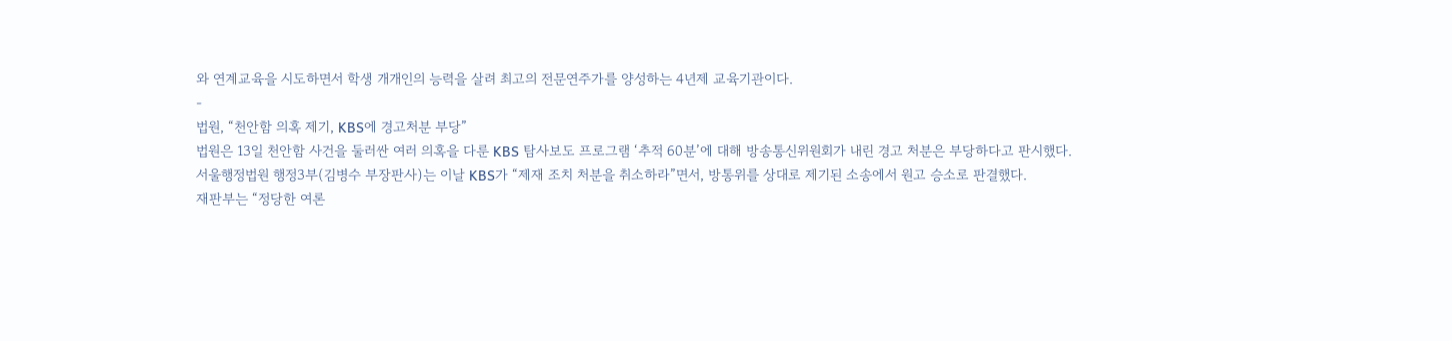와 연계교육을 시도하면서 학생 개개인의 능력을 살려 최고의 전문연주가를 양성하는 4년제 교육기관이다.
-
법원, “천안함 의혹 제기, KBS에 경고처분 부당”
법원은 13일 천안함 사건을 둘러싼 여러 의혹을 다룬 KBS 탐사보도 프로그램 ‘추적 60분’에 대해 방송통신위원회가 내린 경고 처분은 부당하다고 판시했다.
서울행정법원 행정3부(김병수 부장판사)는 이날 KBS가 “제재 조치 처분을 취소하라”면서, 방통위를 상대로 제기된 소송에서 원고 승소로 판결했다.
재판부는 “정당한 여론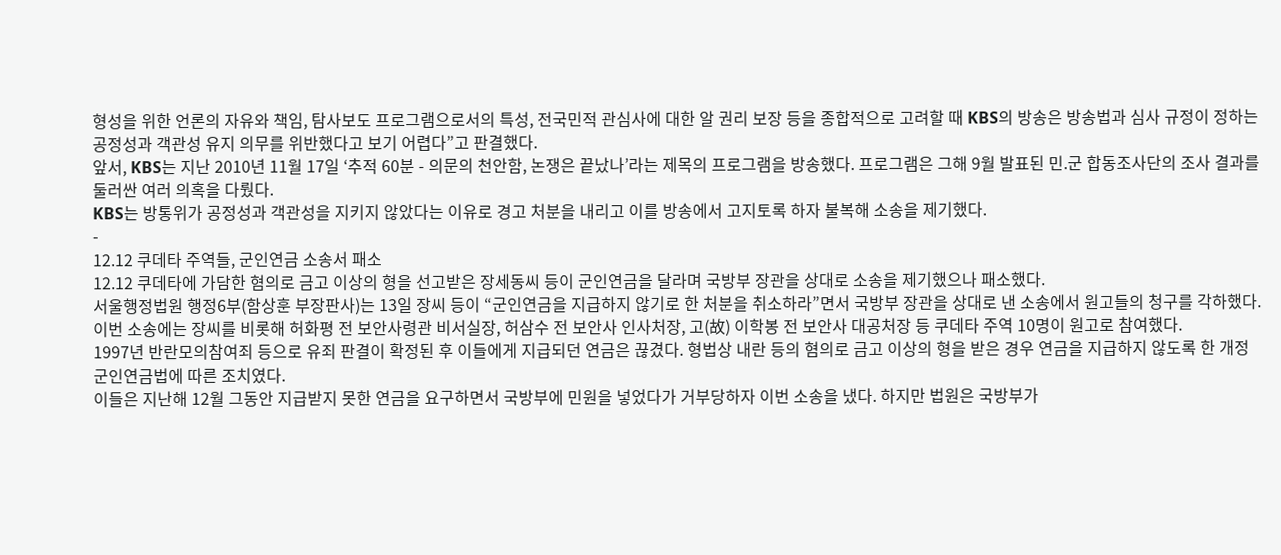형성을 위한 언론의 자유와 책임, 탐사보도 프로그램으로서의 특성, 전국민적 관심사에 대한 알 권리 보장 등을 종합적으로 고려할 때 KBS의 방송은 방송법과 심사 규정이 정하는 공정성과 객관성 유지 의무를 위반했다고 보기 어렵다”고 판결했다.
앞서, KBS는 지난 2010년 11월 17일 ‘추적 60분 - 의문의 천안함, 논쟁은 끝났나’라는 제목의 프로그램을 방송했다. 프로그램은 그해 9월 발표된 민.군 합동조사단의 조사 결과를 둘러싼 여러 의혹을 다뤘다.
KBS는 방통위가 공정성과 객관성을 지키지 않았다는 이유로 경고 처분을 내리고 이를 방송에서 고지토록 하자 불복해 소송을 제기했다.
-
12.12 쿠데타 주역들, 군인연금 소송서 패소
12.12 쿠데타에 가담한 혐의로 금고 이상의 형을 선고받은 장세동씨 등이 군인연금을 달라며 국방부 장관을 상대로 소송을 제기했으나 패소했다.
서울행정법원 행정6부(함상훈 부장판사)는 13일 장씨 등이 “군인연금을 지급하지 않기로 한 처분을 취소하라”면서 국방부 장관을 상대로 낸 소송에서 원고들의 청구를 각하했다.
이번 소송에는 장씨를 비롯해 허화평 전 보안사령관 비서실장, 허삼수 전 보안사 인사처장, 고(故) 이학봉 전 보안사 대공처장 등 쿠데타 주역 10명이 원고로 참여했다.
1997년 반란모의참여죄 등으로 유죄 판결이 확정된 후 이들에게 지급되던 연금은 끊겼다. 형법상 내란 등의 혐의로 금고 이상의 형을 받은 경우 연금을 지급하지 않도록 한 개정 군인연금법에 따른 조치였다.
이들은 지난해 12월 그동안 지급받지 못한 연금을 요구하면서 국방부에 민원을 넣었다가 거부당하자 이번 소송을 냈다. 하지만 법원은 국방부가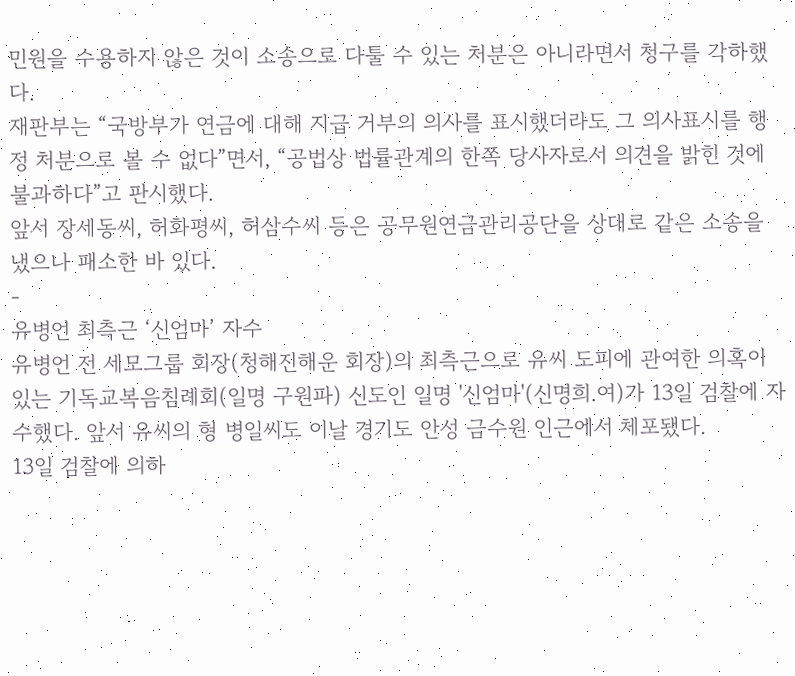민원을 수용하지 않은 것이 소송으로 다툴 수 있는 처분은 아니라면서 청구를 각하했다.
재판부는 “국방부가 연금에 대해 지급 거부의 의사를 표시했더라도 그 의사표시를 행정 처분으로 볼 수 없다”면서, “공법상 법률관계의 한쪽 당사자로서 의견을 밝힌 것에 불과하다”고 판시했다.
앞서 장세동씨, 허화평씨, 허삼수씨 등은 공무원연금관리공단을 상대로 같은 소송을 냈으나 패소한 바 있다.
-
유병언 최측근 ‘신엄마’ 자수
유병언 전 세모그룹 회장(청해진해운 회장)의 최측근으로 유씨 도피에 관여한 의혹이 있는 기독교복음침례회(일명 구원파) 신도인 일명 '신엄마'(신명희.여)가 13일 검찰에 자수했다. 앞서 유씨의 형 병일씨도 이날 경기도 안성 금수원 인근에서 체포됐다.
13일 검찰에 의하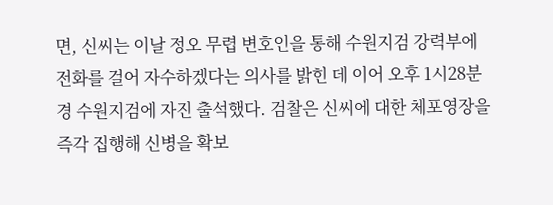면, 신씨는 이날 정오 무렵 변호인을 통해 수원지검 강력부에 전화를 걸어 자수하겠다는 의사를 밝힌 데 이어 오후 1시28분경 수원지검에 자진 출석했다. 검찰은 신씨에 대한 체포영장을 즉각 집행해 신병을 확보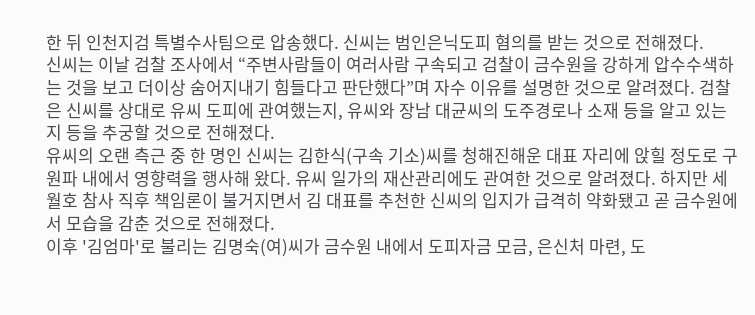한 뒤 인천지검 특별수사팀으로 압송했다. 신씨는 범인은닉도피 혐의를 받는 것으로 전해졌다.
신씨는 이날 검찰 조사에서 “주변사람들이 여러사람 구속되고 검찰이 금수원을 강하게 압수수색하는 것을 보고 더이상 숨어지내기 힘들다고 판단했다”며 자수 이유를 설명한 것으로 알려졌다. 검찰은 신씨를 상대로 유씨 도피에 관여했는지, 유씨와 장남 대균씨의 도주경로나 소재 등을 알고 있는지 등을 추궁할 것으로 전해졌다.
유씨의 오랜 측근 중 한 명인 신씨는 김한식(구속 기소)씨를 청해진해운 대표 자리에 앉힐 정도로 구원파 내에서 영향력을 행사해 왔다. 유씨 일가의 재산관리에도 관여한 것으로 알려졌다. 하지만 세월호 참사 직후 책임론이 불거지면서 김 대표를 추천한 신씨의 입지가 급격히 약화됐고 곧 금수원에서 모습을 감춘 것으로 전해졌다.
이후 '김엄마'로 불리는 김명숙(여)씨가 금수원 내에서 도피자금 모금, 은신처 마련, 도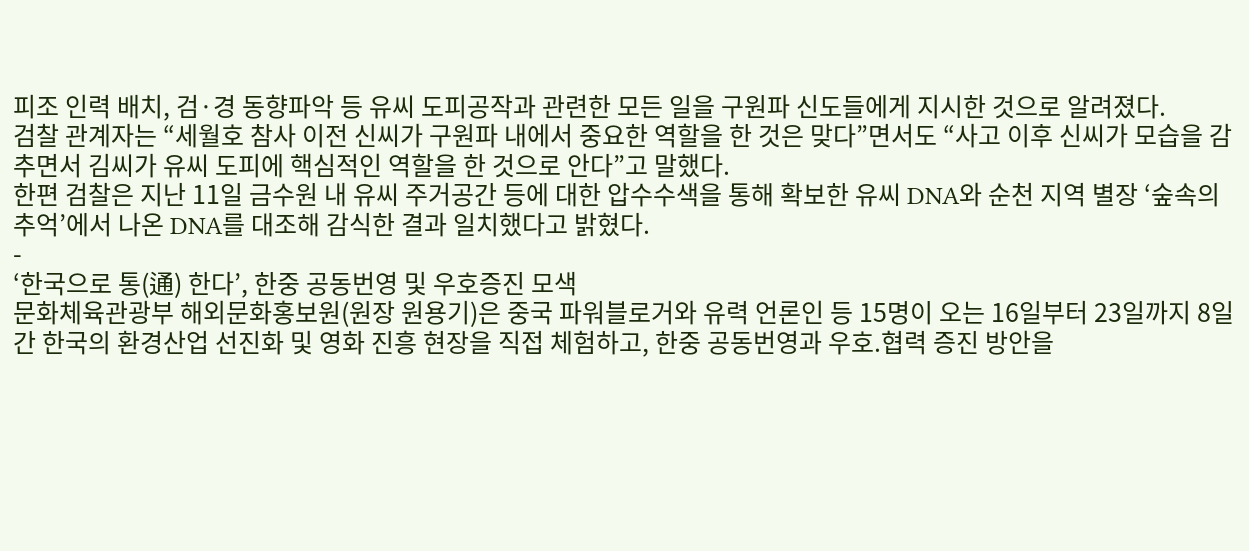피조 인력 배치, 검·경 동향파악 등 유씨 도피공작과 관련한 모든 일을 구원파 신도들에게 지시한 것으로 알려졌다.
검찰 관계자는 “세월호 참사 이전 신씨가 구원파 내에서 중요한 역할을 한 것은 맞다”면서도 “사고 이후 신씨가 모습을 감추면서 김씨가 유씨 도피에 핵심적인 역할을 한 것으로 안다”고 말했다.
한편 검찰은 지난 11일 금수원 내 유씨 주거공간 등에 대한 압수수색을 통해 확보한 유씨 DNA와 순천 지역 별장 ‘숲속의 추억’에서 나온 DNA를 대조해 감식한 결과 일치했다고 밝혔다.
-
‘한국으로 통(通) 한다’, 한중 공동번영 및 우호증진 모색
문화체육관광부 해외문화홍보원(원장 원용기)은 중국 파워블로거와 유력 언론인 등 15명이 오는 16일부터 23일까지 8일간 한국의 환경산업 선진화 및 영화 진흥 현장을 직접 체험하고, 한중 공동번영과 우호.협력 증진 방안을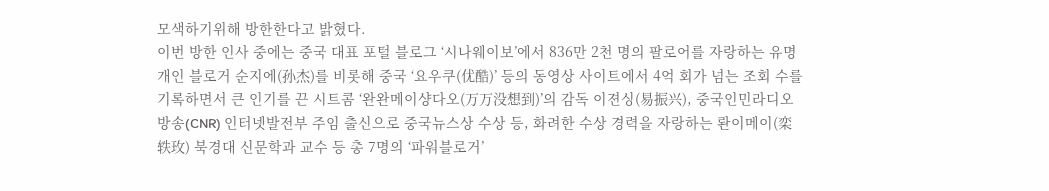모색하기위해 방한한다고 밝혔다.
이번 방한 인사 중에는 중국 대표 포털 블로그 ‘시나웨이보’에서 836만 2천 명의 팔로어를 자랑하는 유명 개인 블로거 순지에(孙杰)를 비롯해 중국 ‘요우쿠(优酷)’ 등의 동영상 사이트에서 4억 회가 넘는 조회 수를 기록하면서 큰 인기를 끈 시트콤 ‘완완메이샹다오(万万没想到)’의 감독 이젼싱(易振兴), 중국인민라디오 방송(CNR) 인터넷발전부 주임 출신으로 중국뉴스상 수상 등, 화려한 수상 경력을 자랑하는 롼이메이(栾轶玫) 북경대 신문학과 교수 등 총 7명의 ‘파워블로거’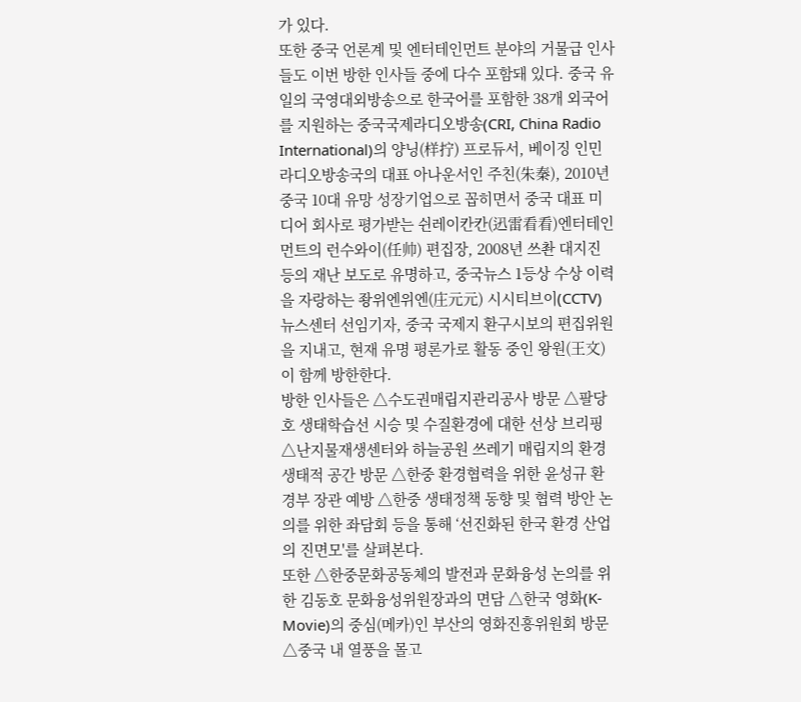가 있다.
또한 중국 언론계 및 엔터테인먼트 분야의 거물급 인사들도 이번 방한 인사들 중에 다수 포함돼 있다. 중국 유일의 국영대외방송으로 한국어를 포함한 38개 외국어를 지원하는 중국국제라디오방송(CRI, China Radio International)의 양닝(样拧) 프로듀서, 베이징 인민라디오방송국의 대표 아나운서인 주친(朱秦), 2010년 중국 10대 유망 성장기업으로 꼽히면서 중국 대표 미디어 회사로 평가받는 쉰레이칸칸(迅雷看看)엔터테인먼트의 런수와이(任帅) 편집장, 2008년 쓰촨 대지진 등의 재난 보도로 유명하고, 중국뉴스 1등상 수상 이력을 자랑하는 좡위엔위엔(庄元元) 시시티브이(CCTV) 뉴스센터 선임기자, 중국 국제지 환구시보의 편집위원을 지내고, 현재 유명 평론가로 활동 중인 왕원(王文)이 함께 방한한다.
방한 인사들은 △수도권매립지관리공사 방문 △팔당호 생태학습선 시승 및 수질환경에 대한 선상 브리핑 △난지물재생센터와 하늘공원 쓰레기 매립지의 환경생태적 공간 방문 △한중 환경협력을 위한 윤성규 환경부 장관 예방 △한중 생태정책 동향 및 협력 방안 논의를 위한 좌담회 등을 통해 ‘선진화된 한국 환경 산업의 진면모'를 살펴본다.
또한 △한중문화공동체의 발전과 문화융성 논의를 위한 김동호 문화융성위원장과의 면담 △한국 영화(K-Movie)의 중심(메카)인 부산의 영화진흥위원회 방문 △중국 내 열풍을 몰고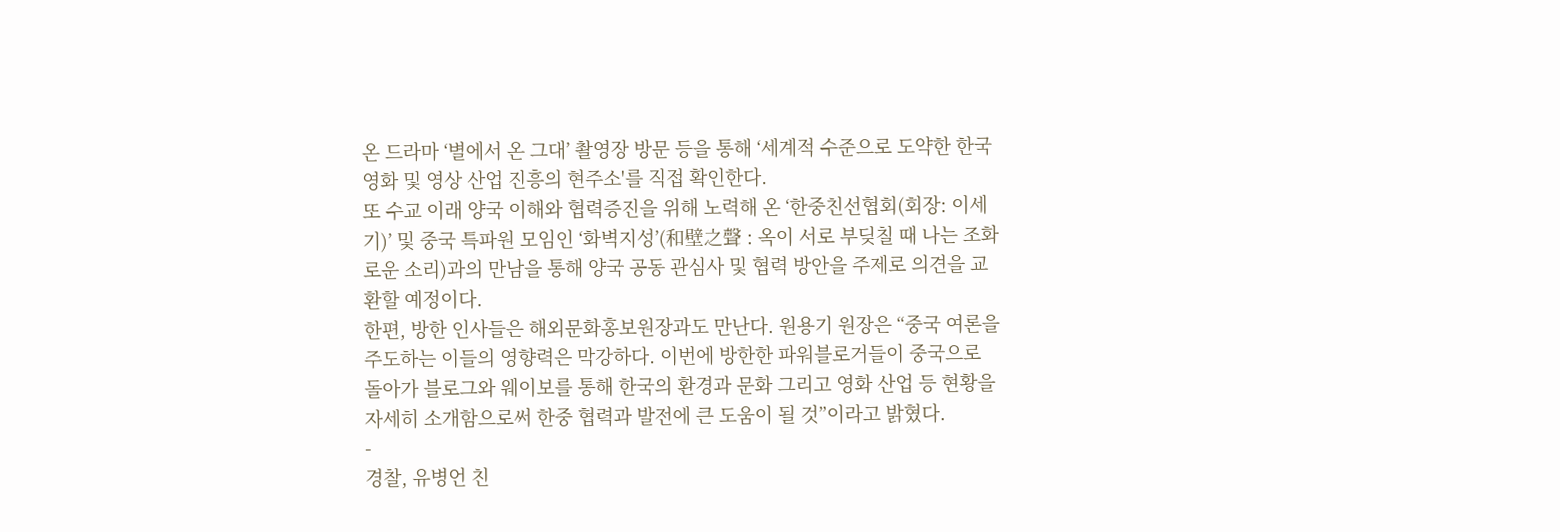온 드라마 ‘별에서 온 그대’ 촬영장 방문 등을 통해 ‘세계적 수준으로 도약한 한국 영화 및 영상 산업 진흥의 현주소'를 직접 확인한다.
또 수교 이래 양국 이해와 협력증진을 위해 노력해 온 ‘한중친선협회(회장: 이세기)’ 및 중국 특파원 모임인 ‘화벽지성’(和壁之聲 : 옥이 서로 부딪칠 때 나는 조화로운 소리)과의 만남을 통해 양국 공동 관심사 및 협력 방안을 주제로 의견을 교환할 예정이다.
한편, 방한 인사들은 해외문화홍보원장과도 만난다. 원용기 원장은 “중국 여론을 주도하는 이들의 영향력은 막강하다. 이번에 방한한 파워블로거들이 중국으로 돌아가 블로그와 웨이보를 통해 한국의 환경과 문화 그리고 영화 산업 등 현황을 자세히 소개함으로써 한중 협력과 발전에 큰 도움이 될 것”이라고 밝혔다.
-
경찰, 유병언 친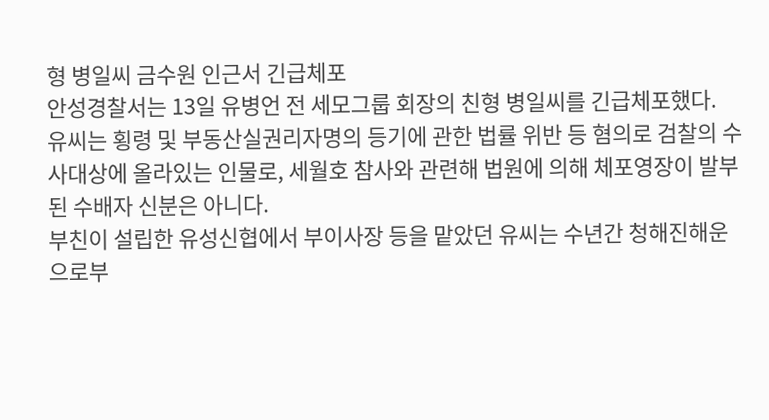형 병일씨 금수원 인근서 긴급체포
안성경찰서는 13일 유병언 전 세모그룹 회장의 친형 병일씨를 긴급체포했다.
유씨는 횡령 및 부동산실권리자명의 등기에 관한 법률 위반 등 혐의로 검찰의 수사대상에 올라있는 인물로, 세월호 참사와 관련해 법원에 의해 체포영장이 발부된 수배자 신분은 아니다.
부친이 설립한 유성신협에서 부이사장 등을 맡았던 유씨는 수년간 청해진해운으로부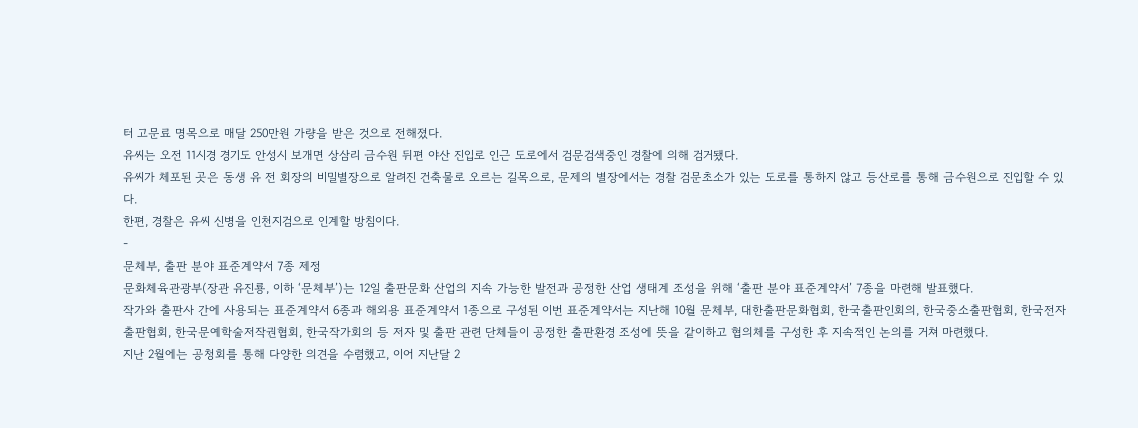터 고문료 명목으로 매달 250만원 가량을 받은 것으로 전해졌다.
유씨는 오전 11시경 경기도 안성시 보개면 상삼리 금수원 뒤편 야산 진입로 인근 도로에서 검문검색중인 경찰에 의해 검거됐다.
유씨가 체포된 곳은 동생 유 전 회장의 비밀별장으로 알려진 건축물로 오르는 길목으로, 문제의 별장에서는 경찰 검문초소가 있는 도로를 통하지 않고 등산로를 통해 금수원으로 진입할 수 있다.
한편, 경찰은 유씨 신병을 인천지검으로 인계할 방침이다.
-
문체부, 출판 분야 표준계약서 7종 제정
문화체육관광부(장관 유진룡, 이하 ‘문체부’)는 12일 출판문화 산업의 지속 가능한 발전과 공정한 산업 생태계 조성을 위해 ‘출판 분야 표준계약서’ 7종을 마련해 발표했다.
작가와 출판사 간에 사용되는 표준계약서 6종과 해외용 표준계약서 1종으로 구성된 이번 표준계약서는 지난해 10월 문체부, 대한출판문화협회, 한국출판인회의, 한국중소출판협회, 한국전자출판협회, 한국문예학술저작권협회, 한국작가회의 등 저자 및 출판 관련 단체들이 공정한 출판환경 조성에 뜻을 같이하고 협의체를 구성한 후 지속적인 논의를 거쳐 마련했다.
지난 2월에는 공청회를 통해 다양한 의견을 수렴했고, 이어 지난달 2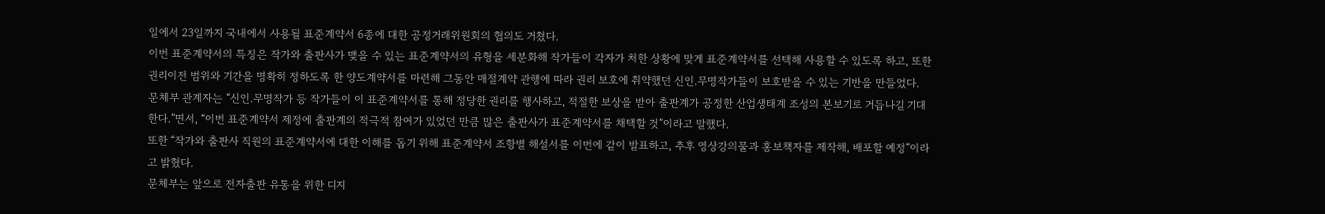일에서 23일까지 국내에서 사용될 표준계약서 6종에 대한 공정거래위원회의 협의도 거쳤다.
이번 표준계약서의 특징은 작가와 출판사가 맺을 수 있는 표준계약서의 유형을 세분화해 작가들이 각자가 처한 상황에 맞게 표준계약서를 선택해 사용할 수 있도록 하고, 또한 권리이전 범위와 기간을 명확히 정하도록 한 양도계약서를 마련해 그동안 매절계약 관행에 따라 권리 보호에 취약했던 신인.무명작가들이 보호받을 수 있는 기반을 만들었다.
문체부 관계자는 “신인.무명작가 등 작가들이 이 표준계약서를 통해 정당한 권리를 행사하고, 적절한 보상을 받아 출판계가 공정한 산업생태계 조성의 본보기로 거듭나길 기대한다.”면서, “이번 표준계약서 제정에 출판계의 적극적 참여가 있었던 만큼 많은 출판사가 표준계약서를 채택할 것”이라고 말했다.
또한 “작가와 출판사 직원의 표준계약서에 대한 이해를 돕기 위해 표준계약서 조항별 해설서를 이번에 같이 발표하고, 추후 영상강의물과 홍보책자를 제작해, 배포할 예정”이라고 밝혔다.
문체부는 앞으로 전자출판 유통을 위한 디지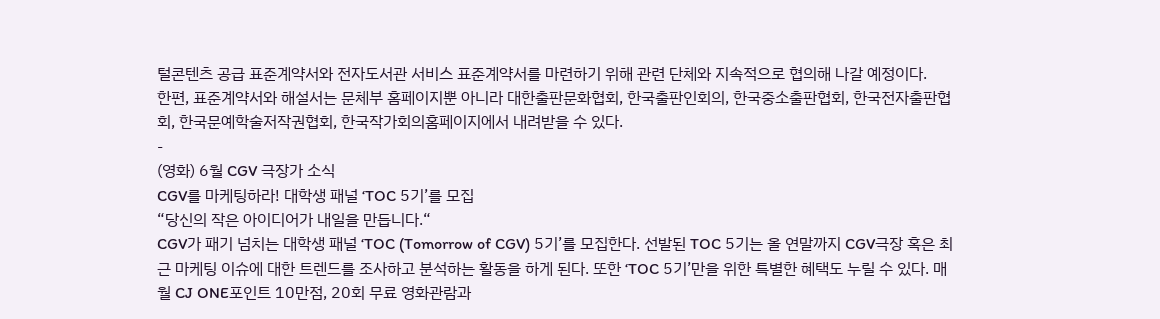털콘텐츠 공급 표준계약서와 전자도서관 서비스 표준계약서를 마련하기 위해 관련 단체와 지속적으로 협의해 나갈 예정이다.
한편, 표준계약서와 해설서는 문체부 홈페이지뿐 아니라 대한출판문화협회, 한국출판인회의, 한국중소출판협회, 한국전자출판협회, 한국문예학술저작권협회, 한국작가회의홈페이지에서 내려받을 수 있다.
-
(영화) 6월 CGV 극장가 소식
CGV를 마케팅하라! 대학생 패널 ‘TOC 5기’를 모집
“당신의 작은 아이디어가 내일을 만듭니다.“
CGV가 패기 넘치는 대학생 패널 ‘TOC (Tomorrow of CGV) 5기’를 모집한다. 선발된 TOC 5기는 올 연말까지 CGV극장 혹은 최근 마케팅 이슈에 대한 트렌드를 조사하고 분석하는 활동을 하게 된다. 또한 ‘TOC 5기’만을 위한 특별한 혜택도 누릴 수 있다. 매월 CJ ONE포인트 10만점, 20회 무료 영화관람과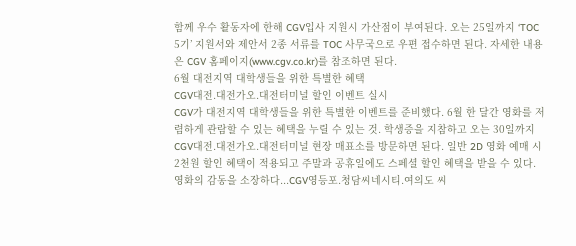함께 우수 활동자에 한해 CGV입사 지원시 가산점이 부여된다. 오는 25일까지 ‘TOC 5기’ 지원서와 제안서 2종 서류를 TOC 사무국으로 우편 접수하면 된다. 자세한 내용은 CGV 홈페이지(www.cgv.co.kr)를 참조하면 된다.
6월 대전지역 대학생들을 위한 특별한 혜택
CGV대전.대전가오.대전터미널 할인 이벤트 실시
CGV가 대전지역 대학생들을 위한 특별한 이벤트를 준비했다. 6월 한 달간 영화를 저렴하게 관람할 수 있는 혜택을 누릴 수 있는 것. 학생증을 지참하고 오는 30일까지 CGV대전.대전가오.대전터미널 현장 매표소를 방문하면 된다. 일반 2D 영화 예매 시 2천원 할인 혜택이 적용되고 주말과 공휴일에도 스페셜 할인 혜택을 받을 수 있다.
영화의 감동을 소장하다...CGV영등포.청담씨네시티.여의도 씨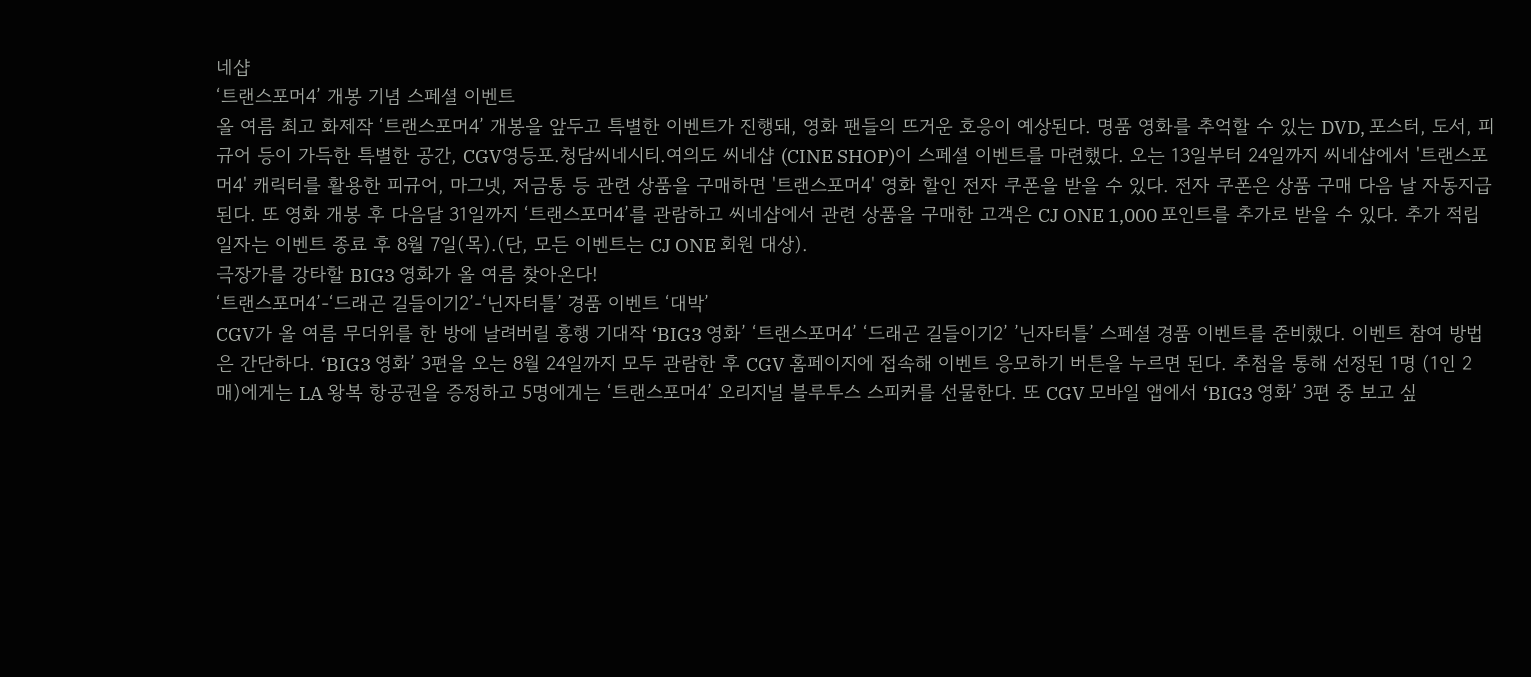네샵
‘트랜스포머4’ 개봉 기념 스페셜 이벤트
올 여름 최고 화제작 ‘트랜스포머4’ 개봉을 앞두고 특별한 이벤트가 진행돼, 영화 팬들의 뜨거운 호응이 예상된다. 명품 영화를 추억할 수 있는 DVD, 포스터, 도서, 피규어 등이 가득한 특별한 공간, CGV영등포.청담씨네시티.여의도 씨네샵 (CINE SHOP)이 스페셜 이벤트를 마련했다. 오는 13일부터 24일까지 씨네샵에서 '트랜스포머4' 캐릭터를 활용한 피규어, 마그넷, 저금통 등 관련 상품을 구매하면 '트랜스포머4' 영화 할인 전자 쿠폰을 받을 수 있다. 전자 쿠폰은 상품 구매 다음 날 자동지급 된다. 또 영화 개봉 후 다음달 31일까지 ‘트랜스포머4’를 관람하고 씨네샵에서 관련 상품을 구매한 고객은 CJ ONE 1,000 포인트를 추가로 받을 수 있다. 추가 적립 일자는 이벤트 종료 후 8월 7일(목).(단, 모든 이벤트는 CJ ONE 회원 대상).
극장가를 강타할 BIG3 영화가 올 여름 찾아온다!
‘트랜스포머4’-‘드래곤 길들이기2’-‘닌자터틀’ 경품 이벤트 ‘대박’
CGV가 올 여름 무더위를 한 방에 날려버릴 흥행 기대작 ‘BIG3 영화’ ‘트랜스포머4’ ‘드래곤 길들이기2’ ’닌자터틀’ 스페셜 경품 이벤트를 준비했다. 이벤트 참여 방법은 간단하다. ‘BIG3 영화’ 3편을 오는 8월 24일까지 모두 관람한 후 CGV 홈페이지에 접속해 이벤트 응모하기 버튼을 누르면 된다. 추첨을 통해 선정된 1명 (1인 2매)에게는 LA 왕복 항공권을 증정하고 5명에게는 ‘트랜스포머4’ 오리지널 블루투스 스피커를 선물한다. 또 CGV 모바일 앱에서 ‘BIG3 영화’ 3편 중 보고 싶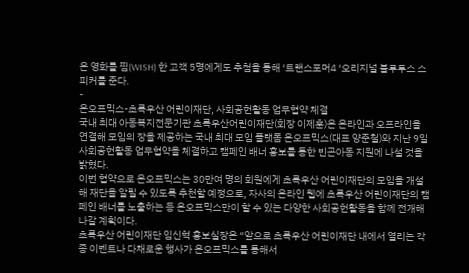은 영화를 찜(WISH) 한 고객 5명에게도 추첨을 통해 ‘트랜스포머4 ‘오리지널 블루투스 스피커를 준다.
-
온오프믹스-초록우산 어린이재단, 사회공헌활동 업무협약 체결
국내 최대 아동복지전문기관 초록우산어린이재단(회장 이제훈)은 온라인과 오프라인을 연결해 모임의 장을 제공하는 국내 최대 모임 플랫폼 온오프믹스(대표 양준철)와 지난 9일 사회공헌활동 업무협약을 체결하고 캠페인 배너 홍보를 통한 빈곤아동 지원에 나설 것을 밝혔다.
이번 협약으로 온오프믹스는 30만여 명의 회원에게 초록우산 어린이재단의 모임을 개설해 재단을 알릴 수 있도록 추천할 예정으로, 자사의 온라인 웹에 초록우산 어린이재단의 캠페인 배너를 노출하는 등 온오프믹스만이 할 수 있는 다양한 사회공헌활동을 함께 전개해 나갈 계획이다.
초록우산 어린이재단 임신혁 홍보실장은 “앞으로 초록우산 어린이재단 내에서 열리는 각종 이벤트나 다채로운 행사가 온오프믹스를 통해서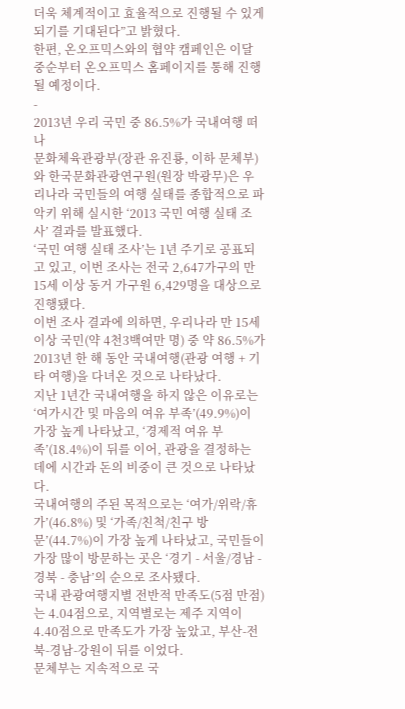더욱 체계적이고 효율적으로 진행될 수 있게 되기를 기대된다”고 밝혔다.
한편, 온오프믹스와의 협약 캠페인은 이달 중순부터 온오프믹스 홈페이지를 통해 진행될 예정이다.
-
2013년 우리 국민 중 86.5%가 국내여행 떠나
문화체육관광부(장관 유진룡, 이하 문체부)와 한국문화관광연구원(원장 박광무)은 우리나라 국민들의 여행 실태를 종합적으로 파악키 위해 실시한 ‘2013 국민 여행 실태 조사’ 결과를 발표했다.
‘국민 여행 실태 조사’는 1년 주기로 공표되고 있고, 이번 조사는 전국 2,647가구의 만 15세 이상 동거 가구원 6,429명을 대상으로 진행됐다.
이번 조사 결과에 의하면, 우리나라 만 15세 이상 국민(약 4천3백여만 명) 중 약 86.5%가 2013년 한 해 동안 국내여행(관광 여행 + 기타 여행)을 다녀온 것으로 나타났다.
지난 1년간 국내여행을 하지 않은 이유로는 ‘여가시간 및 마음의 여유 부족’(49.9%)이 가장 높게 나타났고, ‘경제적 여유 부족’(18.4%)이 뒤를 이어, 관광을 결정하는 데에 시간과 돈의 비중이 큰 것으로 나타났다.
국내여행의 주된 목적으로는 ‘여가/위락/휴가’(46.8%) 및 ‘가족/친척/친구 방문’(44.7%)이 가장 높게 나타났고, 국민들이 가장 많이 방문하는 곳은 ‘경기 - 서울/경남 - 경북 - 충남’의 순으로 조사됐다.
국내 관광여행지별 전반적 만족도(5점 만점)는 4.04점으로, 지역별로는 제주 지역이 4.40점으로 만족도가 가장 높았고, 부산-전북-경남-강원이 뒤를 이었다.
문체부는 지속적으로 국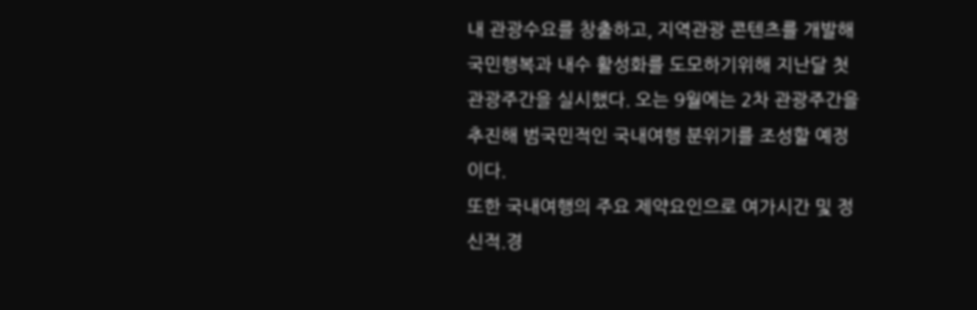내 관광수요를 창출하고, 지역관광 콘텐츠를 개발해 국민행복과 내수 활성화를 도모하기위해 지난달 첫 관광주간을 실시했다. 오는 9월에는 2차 관광주간을 추진해 범국민적인 국내여행 분위기를 조성할 예정이다.
또한 국내여행의 주요 제약요인으로 여가시간 및 정신적.경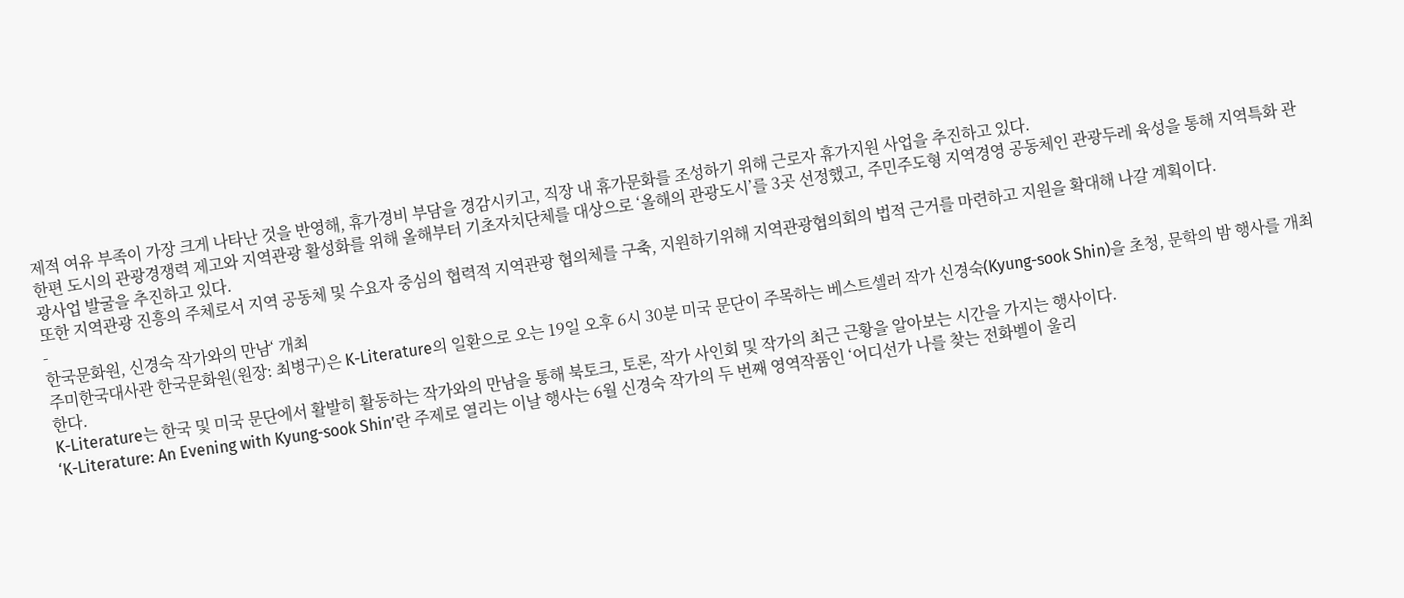제적 여유 부족이 가장 크게 나타난 것을 반영해, 휴가경비 부담을 경감시키고, 직장 내 휴가문화를 조성하기 위해 근로자 휴가지원 사업을 추진하고 있다.
한편 도시의 관광경쟁력 제고와 지역관광 활성화를 위해 올해부터 기초자치단체를 대상으로 ‘올해의 관광도시’를 3곳 선정했고, 주민주도형 지역경영 공동체인 관광두레 육성을 통해 지역특화 관광사업 발굴을 추진하고 있다.
또한 지역관광 진흥의 주체로서 지역 공동체 및 수요자 중심의 협력적 지역관광 협의체를 구축, 지원하기위해 지역관광협의회의 법적 근거를 마련하고 지원을 확대해 나갈 계획이다.
-
한국문화원, 신경숙 작가와의 만남‘ 개최
주미한국대사관 한국문화원(원장: 최병구)은 K-Literature의 일환으로 오는 19일 오후 6시 30분 미국 문단이 주목하는 베스트셀러 작가 신경숙(Kyung-sook Shin)을 초청, 문학의 밤 행사를 개최한다.
K-Literature는 한국 및 미국 문단에서 활발히 활동하는 작가와의 만남을 통해 북토크, 토론, 작가 사인회 및 작가의 최근 근황을 알아보는 시간을 가지는 행사이다.
‘K-Literature: An Evening with Kyung-sook Shin’란 주제로 열리는 이날 행사는 6월 신경숙 작가의 두 번째 영역작품인 ‘어디선가 나를 찾는 전화벨이 울리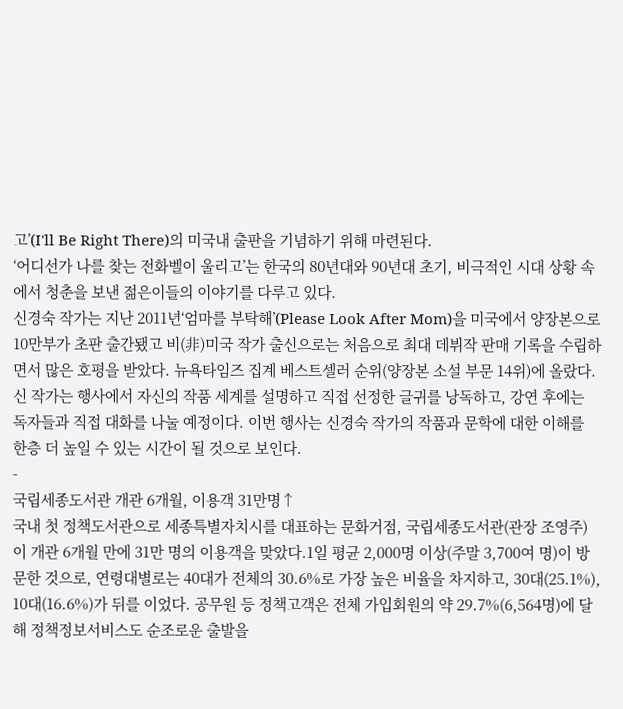고’(I'll Be Right There)의 미국내 출판을 기념하기 위해 마련된다.
‘어디선가 나를 찾는 전화벨이 울리고’는 한국의 80년대와 90년대 초기, 비극적인 시대 상황 속에서 청춘을 보낸 젊은이들의 이야기를 다루고 있다.
신경숙 작가는 지난 2011년‘엄마를 부탁해’(Please Look After Mom)을 미국에서 양장본으로 10만부가 초판 출간됐고 비(非)미국 작가 출신으로는 처음으로 최대 데뷔작 판매 기록을 수립하면서 많은 호평을 받았다. 뉴욕타임즈 집계 베스트셀러 순위(양장본 소설 부문 14위)에 올랐다.
신 작가는 행사에서 자신의 작품 세계를 설명하고 직접 선정한 글귀를 낭독하고, 강연 후에는 독자들과 직접 대화를 나눌 예정이다. 이번 행사는 신경숙 작가의 작품과 문학에 대한 이해를 한층 더 높일 수 있는 시간이 될 것으로 보인다.
-
국립세종도서관 개관 6개월, 이용객 31만명↑
국내 첫 정책도서관으로 세종특별자치시를 대표하는 문화거점, 국립세종도서관(관장 조영주)이 개관 6개월 만에 31만 명의 이용객을 맞았다.1일 평균 2,000명 이상(주말 3,700여 명)이 방문한 것으로, 연령대별로는 40대가 전체의 30.6%로 가장 높은 비율을 차지하고, 30대(25.1%), 10대(16.6%)가 뒤를 이었다. 공무원 등 정책고객은 전체 가입회원의 약 29.7%(6,564명)에 달해 정책정보서비스도 순조로운 출발을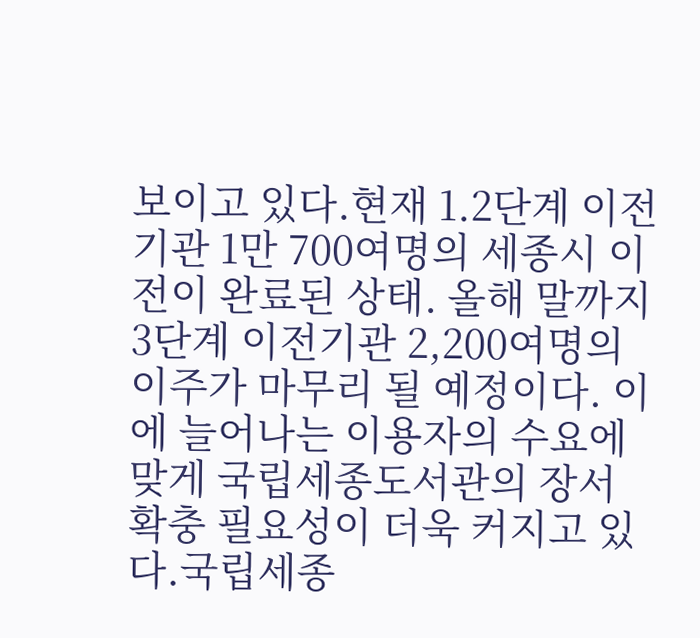보이고 있다.현재 1.2단계 이전기관 1만 700여명의 세종시 이전이 완료된 상태. 올해 말까지 3단계 이전기관 2,200여명의 이주가 마무리 될 예정이다. 이에 늘어나는 이용자의 수요에 맞게 국립세종도서관의 장서 확충 필요성이 더욱 커지고 있다.국립세종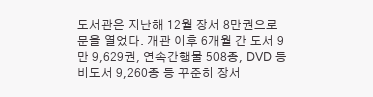도서관은 지난해 12월 장서 8만권으로 문을 열었다. 개관 이후 6개월 간 도서 9만 9,629권, 연속간행물 508종, DVD 등 비도서 9,260종 등 꾸준히 장서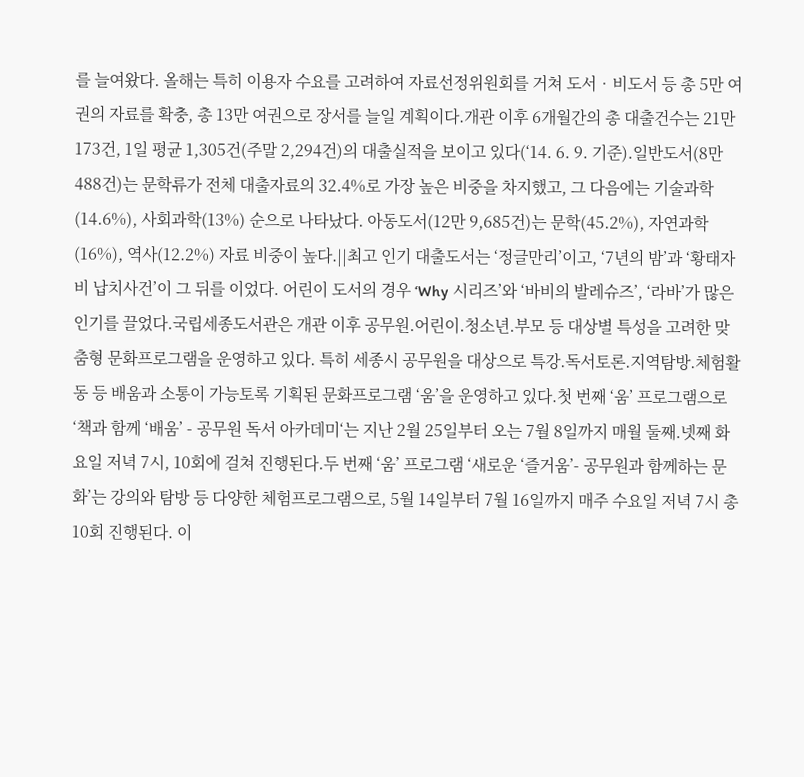를 늘여왔다. 올해는 특히 이용자 수요를 고려하여 자료선정위원회를 거쳐 도서‧비도서 등 총 5만 여권의 자료를 확충, 총 13만 여권으로 장서를 늘일 계획이다.개관 이후 6개월간의 총 대출건수는 21만 173건, 1일 평균 1,305건(주말 2,294건)의 대출실적을 보이고 있다(‘14. 6. 9. 기준).일반도서(8만 488건)는 문학류가 전체 대출자료의 32.4%로 가장 높은 비중을 차지했고, 그 다음에는 기술과학(14.6%), 사회과학(13%) 순으로 나타났다. 아동도서(12만 9,685건)는 문학(45.2%), 자연과학(16%), 역사(12.2%) 자료 비중이 높다.||최고 인기 대출도서는 ‘정글만리’이고, ‘7년의 밤’과 ‘황태자비 납치사건’이 그 뒤를 이었다. 어린이 도서의 경우 ‘Why 시리즈’와 ‘바비의 발레슈즈’, ‘라바’가 많은 인기를 끌었다.국립세종도서관은 개관 이후 공무원.어린이.청소년.부모 등 대상별 특성을 고려한 맞춤형 문화프로그램을 운영하고 있다. 특히 세종시 공무원을 대상으로 특강.독서토론.지역탐방.체험활동 등 배움과 소통이 가능토록 기획된 문화프로그램 ‘움’을 운영하고 있다.첫 번째 ‘움’ 프로그램으로 ‘책과 함께 ‘배움’ - 공무원 독서 아카데미‘는 지난 2월 25일부터 오는 7월 8일까지 매월 둘째.넷째 화요일 저녁 7시, 10회에 걸쳐 진행된다.두 번째 ‘움’ 프로그램 ‘새로운 ‘즐거움’- 공무원과 함께하는 문화’는 강의와 탐방 등 다양한 체험프로그램으로, 5월 14일부터 7월 16일까지 매주 수요일 저녁 7시 총 10회 진행된다. 이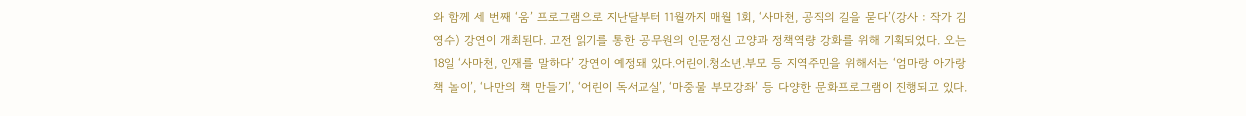와 함께 세 번째 ‘움’ 프로그램으로 지난달부터 11월까지 매월 1회, ‘사마천, 공직의 길을 묻다’(강사 : 작가 김영수) 강연이 개최된다. 고전 읽기를 통한 공무원의 인문정신 고양과 정책역량 강화를 위해 기획되었다. 오는 18일 ‘사마천, 인재를 말하다’ 강연이 예정돼 있다.어린이.청소년.부모 등 지역주민을 위해서는 ‘엄마랑 아가랑 책 놀이’, ‘나만의 책 만들기’, ‘어린이 독서교실’, ‘마중물 부모강좌’ 등 다양한 문화프로그램이 진행되고 있다.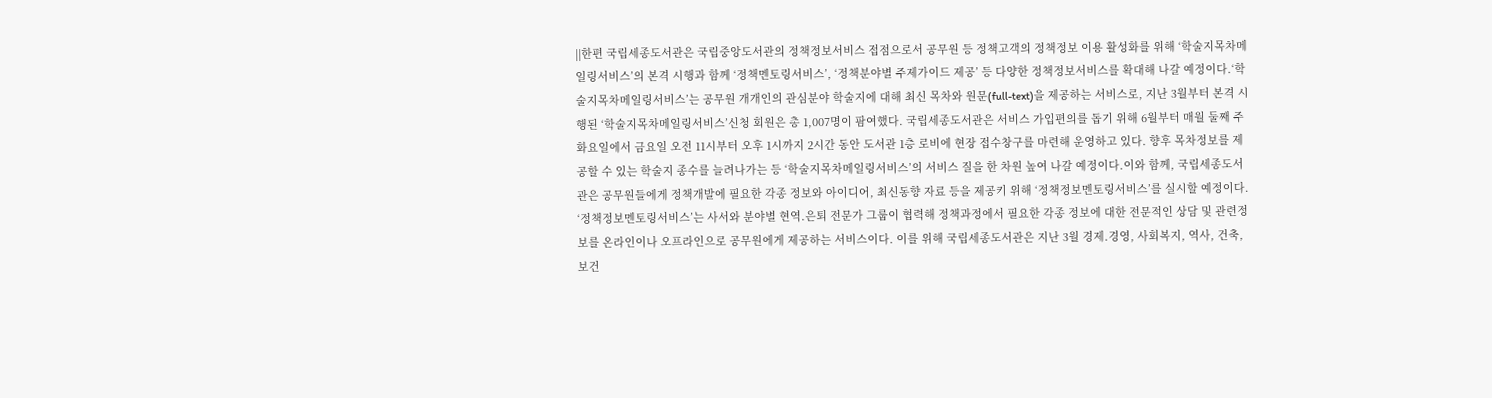||한편 국립세종도서관은 국립중앙도서관의 정책정보서비스 접점으로서 공무원 등 정책고객의 정책정보 이용 활성화를 위해 ‘학술지목차메일링서비스’의 본격 시행과 함께 ‘정책멘토링서비스’, ‘정책분야별 주제가이드 제공’ 등 다양한 정책정보서비스를 확대해 나갈 예정이다.‘학술지목차메일링서비스’는 공무원 개개인의 관심분야 학술지에 대해 최신 목차와 원문(full-text)을 제공하는 서비스로, 지난 3월부터 본격 시행된 ‘학술지목차메일링서비스’신청 회원은 총 1,007명이 팜여했다. 국립세종도서관은 서비스 가입편의를 돕기 위해 6월부터 매월 둘째 주 화요일에서 금요일 오전 11시부터 오후 1시까지 2시간 동안 도서관 1층 로비에 현장 접수창구를 마련해 운영하고 있다. 향후 목차정보를 제공할 수 있는 학술지 종수를 늘려나가는 등 ‘학술지목차메일링서비스’의 서비스 질을 한 차원 높여 나갈 예정이다.이와 함께, 국립세종도서관은 공무원들에게 정책개발에 필요한 각종 정보와 아이디어, 최신동향 자료 등을 제공키 위해 ‘정책정보멘토링서비스’를 실시할 예정이다. ‘정책정보멘토링서비스’는 사서와 분야별 현역.은퇴 전문가 그룹이 협력해 정책과정에서 필요한 각종 정보에 대한 전문적인 상담 및 관련정보를 온라인이나 오프라인으로 공무원에게 제공하는 서비스이다. 이를 위해 국립세종도서관은 지난 3월 경제.경영, 사회복지, 역사, 건축, 보건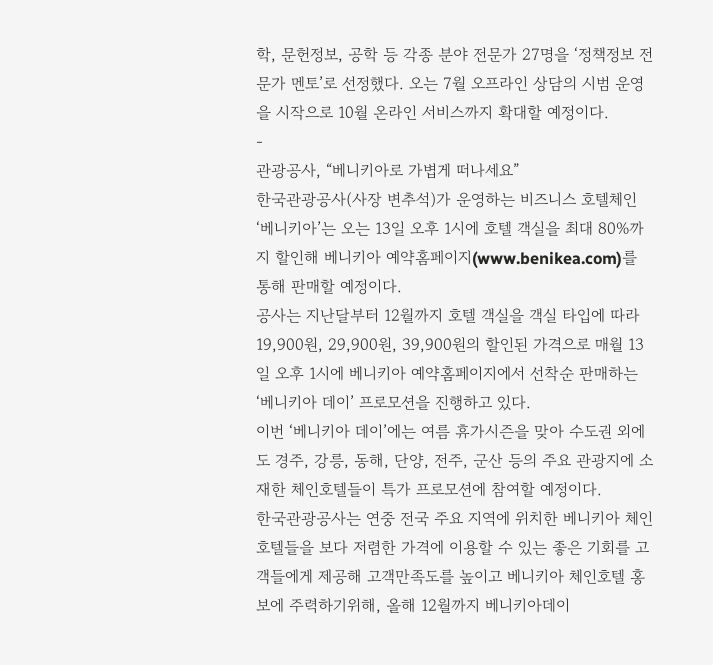학, 문헌정보, 공학 등 각종 분야 전문가 27명을 ‘정책정보 전문가 멘토’로 선정했다. 오는 7월 오프라인 상담의 시범 운영을 시작으로 10월 온라인 서비스까지 확대할 예정이다.
-
관광공사, “베니키아로 가볍게 떠나세요”
한국관광공사(사장 변추석)가 운영하는 비즈니스 호텔체인 ‘베니키아’는 오는 13일 오후 1시에 호텔 객실을 최대 80%까지 할인해 베니키아 예약홈페이지(www.benikea.com)를 통해 판매할 예정이다.
공사는 지난달부터 12월까지 호텔 객실을 객실 타입에 따라 19,900원, 29,900원, 39,900원의 할인된 가격으로 매월 13일 오후 1시에 베니키아 예약홈페이지에서 선착순 판매하는 ‘베니키아 데이’ 프로모션을 진행하고 있다.
이번 ‘베니키아 데이’에는 여름 휴가시즌을 맞아 수도권 외에도 경주, 강릉, 동해, 단양, 전주, 군산 등의 주요 관광지에 소재한 체인호텔들이 특가 프로모션에 참여할 예정이다.
한국관광공사는 연중 전국 주요 지역에 위치한 베니키아 체인호텔들을 보다 저렴한 가격에 이용할 수 있는 좋은 기회를 고객들에게 제공해 고객만족도를 높이고 베니키아 체인호텔 홍보에 주력하기위해, 올해 12월까지 베니키아데이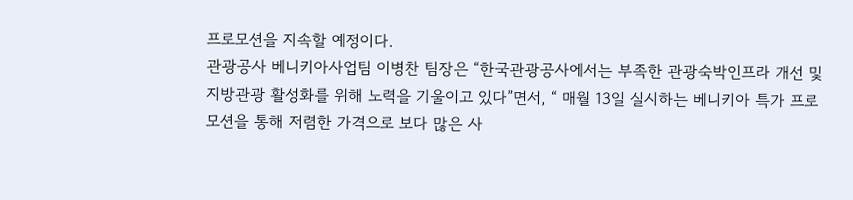프로모션을 지속할 예정이다.
관광공사 베니키아사업팀 이병찬 팀장은 “한국관광공사에서는 부족한 관광숙박인프라 개선 및 지방관광 활성화를 위해 노력을 기울이고 있다”면서, “ 매월 13일 실시하는 베니키아 특가 프로모션을 통해 저렴한 가격으로 보다 많은 사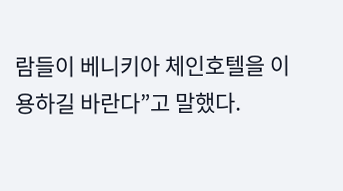람들이 베니키아 체인호텔을 이용하길 바란다”고 말했다.